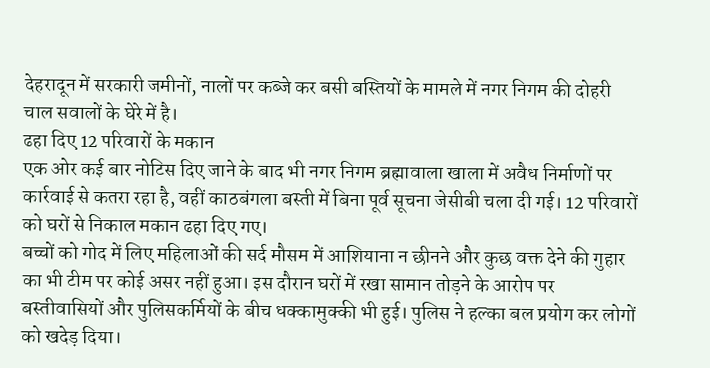देहरादून में सरकारी जमीनों, नालों पर कब्जे कर बसी बस्तियों के मामले में नगर निगम की दोहरी चाल सवालों के घेरे में है।
ढहा दिए 12 परिवारों के मकान
एक ओर कई बार नोटिस दिए जाने के बाद भी नगर निगम ब्रह्मावाला खाला में अवैध निर्माणों पर कार्रवाई से कतरा रहा है, वहीं काठबंगला बस्ती में बिना पूर्व सूचना जेसीबी चला दी गई। 12 परिवारों को घरों से निकाल मकान ढहा दिए गए।
बच्चों को गोद में लिए महिलाओं की सर्द मौसम में आशियाना न छीनने और कुछ वक्त देने की गुहार का भी टीम पर कोई असर नहीं हुआ। इस दौरान घरों में रखा सामान तोड़ने के आरोप पर बस्तीवासियों और पुलिसकर्मियों के बीच धक्कामुक्की भी हुई। पुलिस ने हल्का बल प्रयोग कर लोगों को खदेड़ दिया।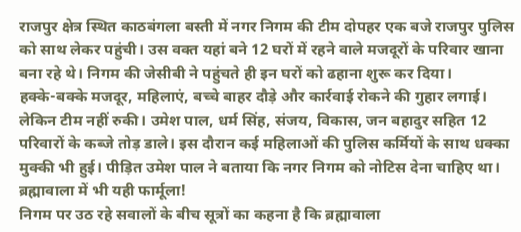राजपुर क्षेत्र स्थित काठबंगला बस्ती में नगर निगम की टीम दोपहर एक बजे राजपुर पुलिस को साथ लेकर पहुंची। उस वक्त यहां बने 12 घरों में रहने वाले मजदूरों के परिवार खाना बना रहे थे। निगम की जेसीबी ने पहुंचते ही इन घरों को ढहाना शुरू कर दिया।
हक्के-बक्के मजदूर, महिलाएं, बच्चे बाहर दौड़े और कार्रवाई रोकने की गुहार लगाई। लेकिन टीम नहीं रुकी। उमेश पाल, धर्म सिंह, संजय, विकास, जन बहादुर सहित 12 परिवारों के कब्जे तोड़ डाले। इस दौरान कई महिलाओं की पुलिस कर्मियों के साथ धक्का मुक्की भी हुई। पीड़ित उमेश पाल ने बताया कि नगर निगम को नोटिस देना चाहिए था।
ब्रह्मावाला में भी यही फार्मूला!
निगम पर उठ रहे सवालों के बीच सूत्रों का कहना है कि ब्रह्मावाला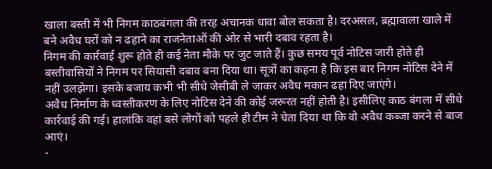खाला बस्ती में भी निगम काठबंगला की तरह अचानक धावा बोल सकता है। दरअसल, ब्रह्मावाला खाले में बने अवैध घरों को न ढहाने का राजनेताओं की ओर से भारी दबाव रहता है।
निगम की कार्रवाई शुरू होते ही कई नेता मौके पर जुट जाते हैं। कुछ समय पूर्व नोटिस जारी होते ही बस्तीवासियों ने निगम पर सियासी दबाव बना दिया था। सूत्रों का कहना है कि इस बार निगम नोटिस देने में नहीं उलझेगा। इसके बजाय कभी भी सीधे जेसीबी ले जाकर अवैध मकान ढहा दिए जाएंगे।
अवैध निर्माण के ध्वस्तीकरण के लिए नोटिस देने की कोई जरूरत नहीं होती है। इसीलिए काठ बंगला में सीधे कार्रवाई की गई। हालांकि वहां बसे लोगों को पहले ही टीम ने चेता दिया था कि वो अवैध कब्जा करने से बाज आएं।
-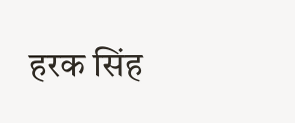हरक सिंह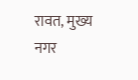रावत, मुख्य नगर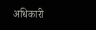अधिकारी